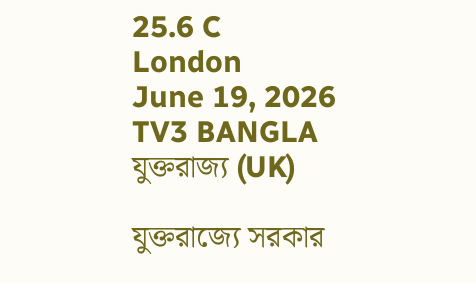25.6 C
London
June 19, 2026
TV3 BANGLA
যুক্তরাজ্য (UK)

যুক্তরাজ্যে সরকার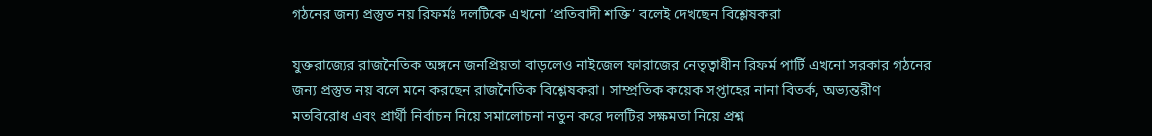গঠনের জন্য প্রস্তুত নয় রিফর্মঃ দলটিকে এখনো ‘প্রতিবাদী শক্তি’ বলেই দেখছেন বিশ্লেষকরা

যুক্তরাজ্যের রাজনৈতিক অঙ্গনে জনপ্রিয়তা বাড়লেও নাইজেল ফারাজের নেতৃত্বাধীন রিফর্ম পার্টি এখনো সরকার গঠনের জন্য প্রস্তুত নয় বলে মনে করছেন রাজনৈতিক বিশ্লেষকরা। সাম্প্রতিক কয়েক সপ্তাহের নানা বিতর্ক, অভ্যন্তরীণ মতবিরোধ এবং প্রার্থী নির্বাচন নিয়ে সমালোচনা নতুন করে দলটির সক্ষমতা নিয়ে প্রশ্ন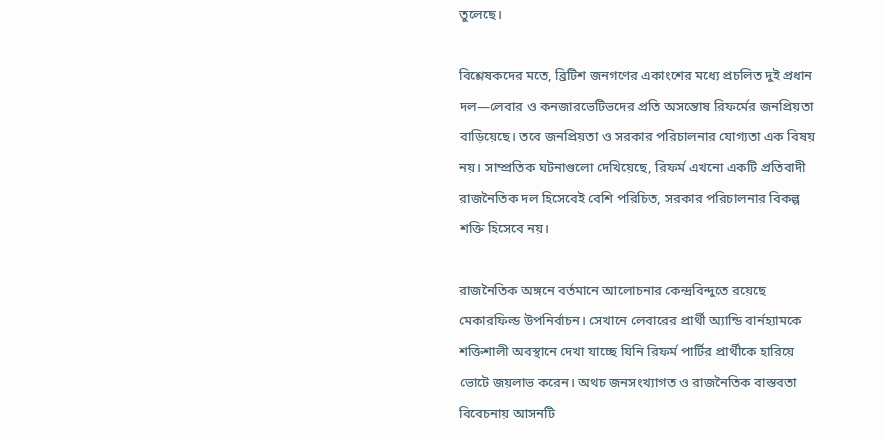তুলেছে।

বিশ্লেষকদের মতে, ব্রিটিশ জনগণের একাংশের মধ্যে প্রচলিত দুই প্রধান দল—লেবার ও কনজারভেটিভদের প্রতি অসন্তোষ রিফর্মের জনপ্রিয়তা বাড়িয়েছে। তবে জনপ্রিয়তা ও সরকার পরিচালনার যোগ্যতা এক বিষয় নয়। সাম্প্রতিক ঘটনাগুলো দেখিয়েছে, রিফর্ম এখনো একটি প্রতিবাদী রাজনৈতিক দল হিসেবেই বেশি পরিচিত, সরকার পরিচালনার বিকল্প শক্তি হিসেবে নয়।

রাজনৈতিক অঙ্গনে বর্তমানে আলোচনার কেন্দ্রবিন্দুতে রয়েছে মেকারফিল্ড উপনির্বাচন। সেখানে লেবারের প্রার্থী অ্যান্ডি বার্নহ্যামকে শক্তিশালী অবস্থানে দেখা যাচ্ছে যিনি রিফর্ম পার্টির প্রার্থীকে হারিয়ে ভোটে জয়লাভ করেন। অথচ জনসংখ্যাগত ও রাজনৈতিক বাস্তবতা বিবেচনায় আসনটি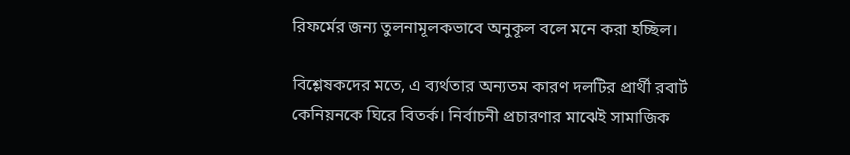রিফর্মের জন্য তুলনামূলকভাবে অনুকূল বলে মনে করা হচ্ছিল।

বিশ্লেষকদের মতে, এ ব্যর্থতার অন্যতম কারণ দলটির প্রার্থী রবার্ট কেনিয়নকে ঘিরে বিতর্ক। নির্বাচনী প্রচারণার মাঝেই সামাজিক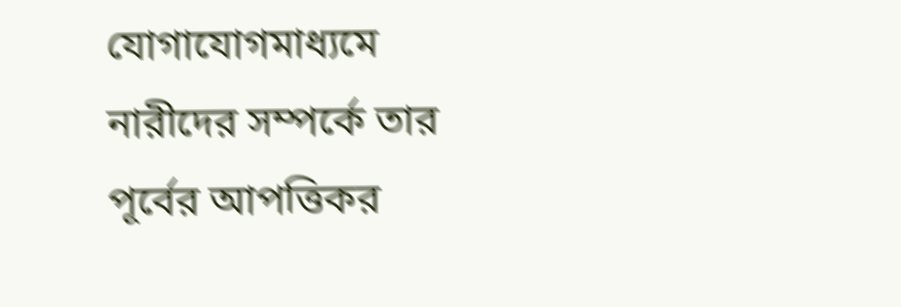যোগাযোগমাধ্যমে নারীদের সম্পর্কে তার পূর্বের আপত্তিকর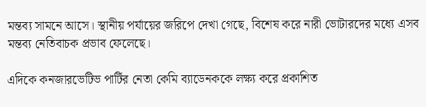মন্তব্য সামনে আসে। স্থানীয় পর্যায়ের জরিপে দেখা গেছে, বিশেষ করে নারী ভোটারদের মধ্যে এসব মন্তব্য নেতিবাচক প্রভাব ফেলেছে।

এদিকে কনজারভেটিভ পার্টির নেতা কেমি ব্যাডেনককে লক্ষ্য করে প্রকাশিত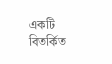একটি বিতর্কিত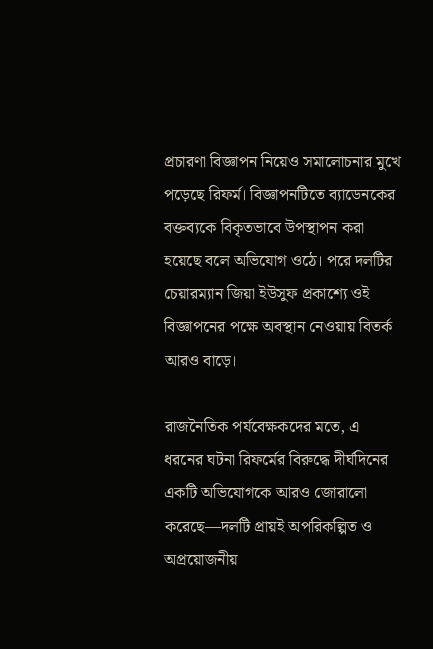প্রচারণা বিজ্ঞাপন নিয়েও সমালোচনার মুখে পড়েছে রিফর্ম। বিজ্ঞাপনটিতে ব্যাডেনকের বক্তব্যকে বিকৃতভাবে উপস্থাপন করা হয়েছে বলে অভিযোগ ওঠে। পরে দলটির চেয়ারম্যান জিয়া ইউসুফ প্রকাশ্যে ওই বিজ্ঞাপনের পক্ষে অবস্থান নেওয়ায় বিতর্ক আরও বাড়ে।

রাজনৈতিক পর্যবেক্ষকদের মতে, এ ধরনের ঘটনা রিফর্মের বিরুদ্ধে দীর্ঘদিনের একটি অভিযোগকে আরও জোরালো করেছে—দলটি প্রায়ই অপরিকল্পিত ও অপ্রয়োজনীয়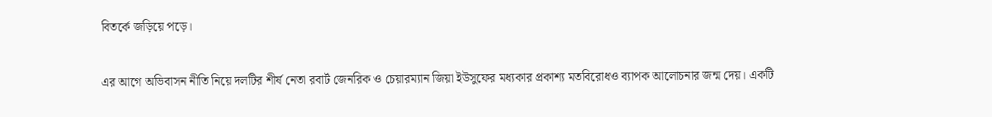বিতর্কে জড়িয়ে পড়ে।

এর আগে অভিবাসন নীতি নিয়ে দলটির শীর্ষ নেতা রবার্ট জেনরিক ও চেয়ারম্যান জিয়া ইউসুফের মধ্যকার প্রকাশ্য মতবিরোধও ব্যাপক আলোচনার জন্ম দেয়। একটি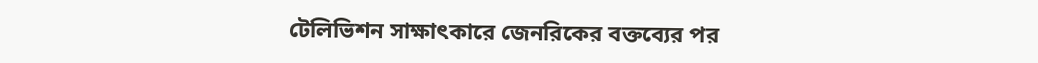টেলিভিশন সাক্ষাৎকারে জেনরিকের বক্তব্যের পর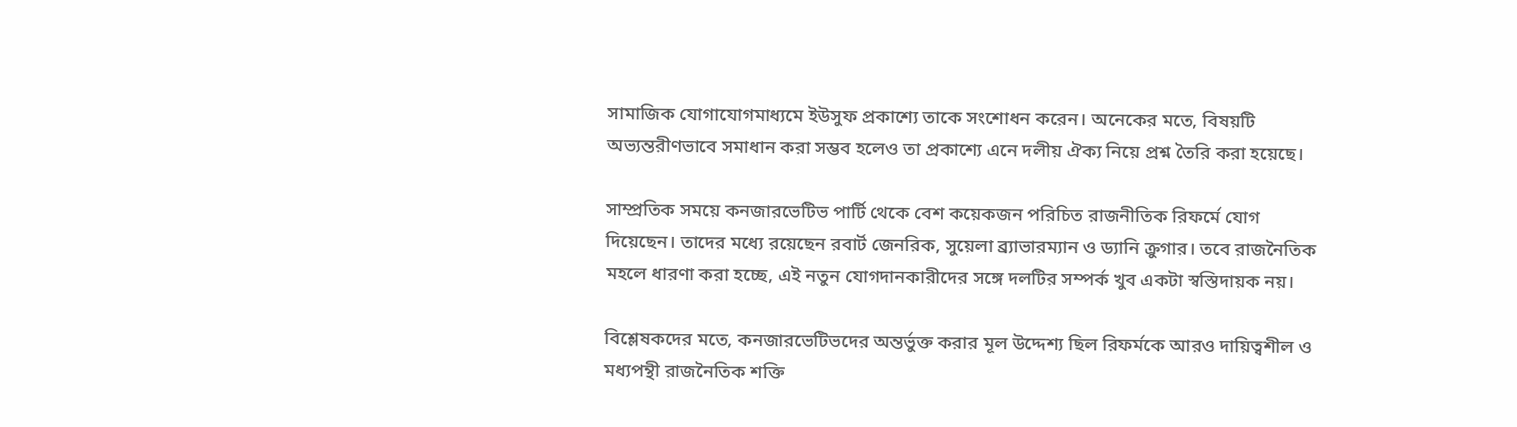সামাজিক যোগাযোগমাধ্যমে ইউসুফ প্রকাশ্যে তাকে সংশোধন করেন। অনেকের মতে, বিষয়টি অভ্যন্তরীণভাবে সমাধান করা সম্ভব হলেও তা প্রকাশ্যে এনে দলীয় ঐক্য নিয়ে প্রশ্ন তৈরি করা হয়েছে।

সাম্প্রতিক সময়ে কনজারভেটিভ পার্টি থেকে বেশ কয়েকজন পরিচিত রাজনীতিক রিফর্মে যোগ দিয়েছেন। তাদের মধ্যে রয়েছেন রবার্ট জেনরিক, সুয়েলা ব্র্যাভারম্যান ও ড্যানি ক্রুগার। তবে রাজনৈতিক মহলে ধারণা করা হচ্ছে, এই নতুন যোগদানকারীদের সঙ্গে দলটির সম্পর্ক খুব একটা স্বস্তিদায়ক নয়।

বিশ্লেষকদের মতে, কনজারভেটিভদের অন্তর্ভুক্ত করার মূল উদ্দেশ্য ছিল রিফর্মকে আরও দায়িত্বশীল ও মধ্যপন্থী রাজনৈতিক শক্তি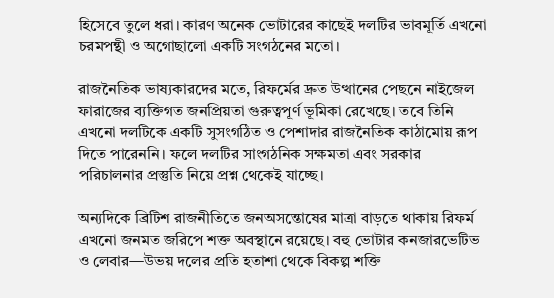হিসেবে তুলে ধরা। কারণ অনেক ভোটারের কাছেই দলটির ভাবমূর্তি এখনো চরমপন্থী ও অগোছালো একটি সংগঠনের মতো।

রাজনৈতিক ভাষ্যকারদের মতে, রিফর্মের দ্রুত উত্থানের পেছনে নাইজেল ফারাজের ব্যক্তিগত জনপ্রিয়তা গুরুত্বপূর্ণ ভূমিকা রেখেছে। তবে তিনি এখনো দলটিকে একটি সুসংগঠিত ও পেশাদার রাজনৈতিক কাঠামোয় রূপ দিতে পারেননি। ফলে দলটির সাংগঠনিক সক্ষমতা এবং সরকার পরিচালনার প্রস্তুতি নিয়ে প্রশ্ন থেকেই যাচ্ছে।

অন্যদিকে ব্রিটিশ রাজনীতিতে জনঅসন্তোষের মাত্রা বাড়তে থাকায় রিফর্ম এখনো জনমত জরিপে শক্ত অবস্থানে রয়েছে। বহু ভোটার কনজারভেটিভ ও লেবার—উভয় দলের প্রতি হতাশা থেকে বিকল্প শক্তি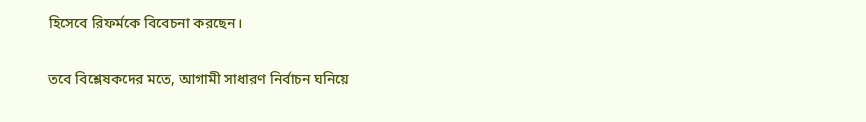হিসেবে রিফর্মকে বিবেচনা করছেন।

তবে বিশ্লেষকদের মতে, আগামী সাধারণ নির্বাচন ঘনিয়ে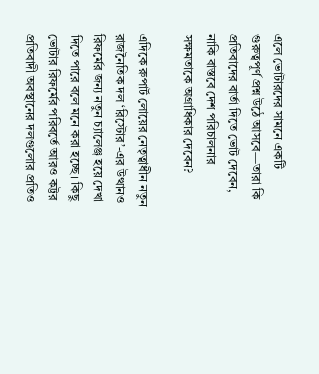এলে ভোটারদের সামনে একটি গুরুত্বপূর্ণ প্রশ্ন উঠে আসবে—তারা কি প্রতিবাদের বার্তা দিতে ভোট দেবেন, নাকি বাস্তবে দেশ পরিচালনার সক্ষমতাকে অগ্রাধিকার দেবেন?

এদিকে রুপার্ট লোয়ের নেতৃত্বাধীন নতুন রাজনৈতিক দল ‘রিস্টোর’-এর উত্থানও রিফর্মের জন্য নতুন চ্যালেঞ্জ হয়ে দেখা দিতে পারে বলে মনে করা হচ্ছে। কিছু ভোটার রিফর্মের পরিবর্তে আরও কট্টর প্রতিবাদী অবস্থানের দলগুলোর প্রতিও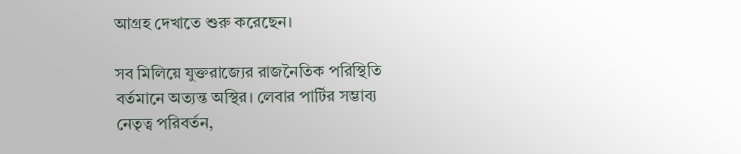আগ্রহ দেখাতে শুরু করেছেন।

সব মিলিয়ে যুক্তরাজ্যের রাজনৈতিক পরিস্থিতি বর্তমানে অত্যন্ত অস্থির। লেবার পার্টির সম্ভাব্য নেতৃত্ব পরিবর্তন,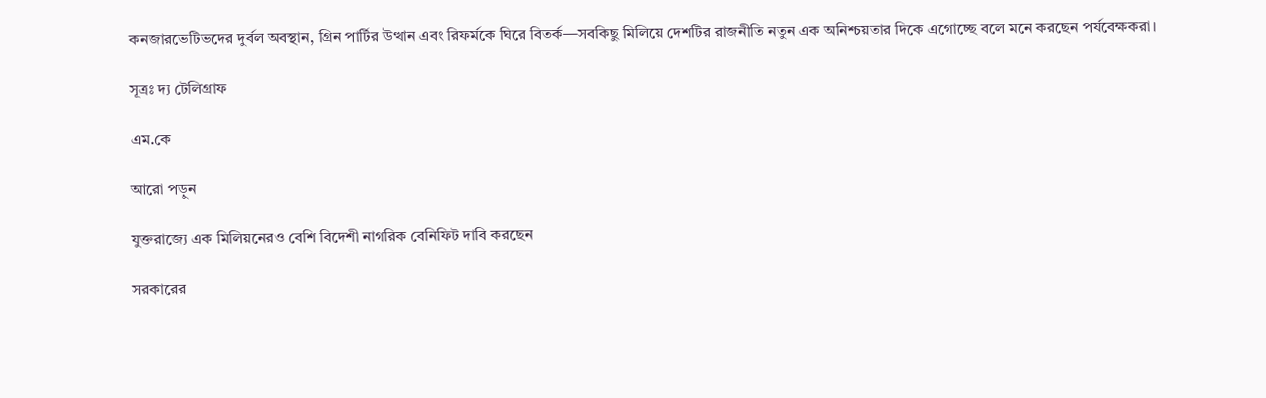কনজারভেটিভদের দুর্বল অবস্থান, গ্রিন পার্টির উত্থান এবং রিফর্মকে ঘিরে বিতর্ক—সবকিছু মিলিয়ে দেশটির রাজনীতি নতুন এক অনিশ্চয়তার দিকে এগোচ্ছে বলে মনে করছেন পর্যবেক্ষকরা।

সূত্রঃ দ্য টেলিগ্রাফ

এম.কে

আরো পড়ুন

যুক্তরাজ্যে এক মিলিয়নেরও বেশি বিদেশী নাগরিক বেনিফিট দাবি করছেন

সরকারের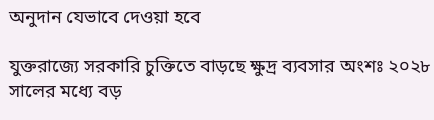অনুদান যেভাবে দেওয়া হবে

যুক্তরাজ্যে সরকারি চুক্তিতে বাড়ছে ক্ষুদ্র ব্যবসার অংশঃ ২০২৮ সালের মধ্যে বড়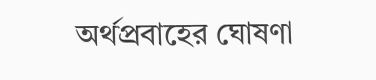অর্থপ্রবাহের ঘোষণা